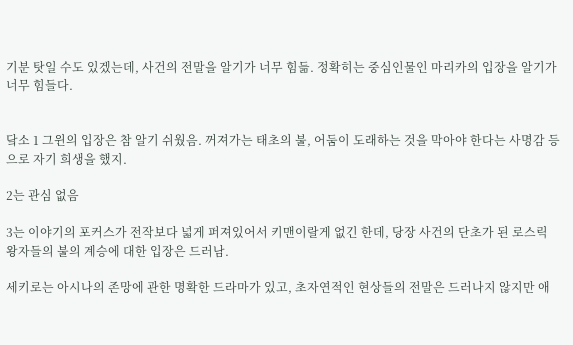기분 탓일 수도 있겠는데, 사건의 전말을 알기가 너무 힘듦. 정확히는 중심인물인 마리카의 입장을 알기가 너무 힘들다.


닼소 1 그윈의 입장은 참 알기 쉬웠음. 꺼져가는 태초의 불, 어둠이 도래하는 것을 막아야 한다는 사명감 등으로 자기 희생을 했지.

2는 관심 없음

3는 이야기의 포커스가 전작보다 넓게 퍼져있어서 키맨이랄게 없긴 한데, 당장 사건의 단초가 된 로스릭 왕자들의 불의 계승에 대한 입장은 드러남.

세키로는 아시나의 존망에 관한 명확한 드라마가 있고, 초자연적인 현상들의 전말은 드러나지 않지만 애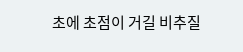초에 초점이 거길 비추질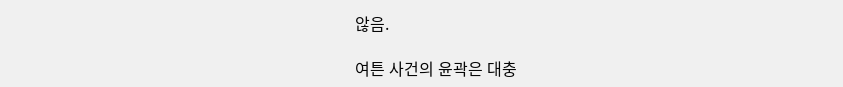않음.

여튼 사건의 윤곽은 대충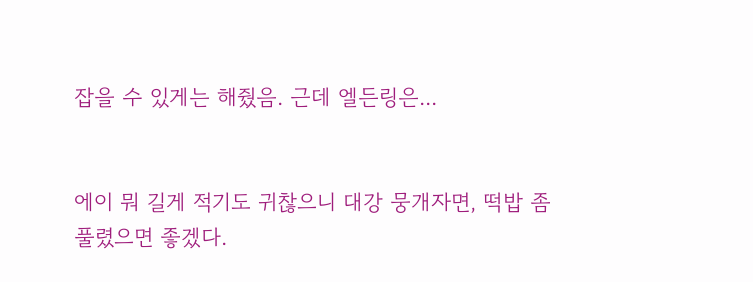잡을 수 있게는 해줬음. 근데 엘든링은...


에이 뭐 길게 적기도 귀찮으니 대강 뭉개자면, 떡밥 좀 풀렸으면 좋겠다.